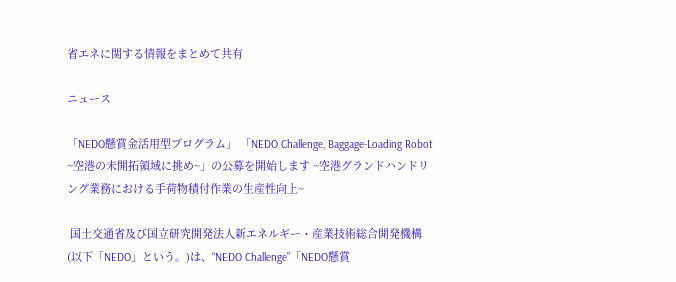省エネに関する情報をまとめて共有

ニュース

「NEDO懸賞金活用型プログラム」 「NEDO Challenge, Baggage-Loading Robot ~空港の未開拓領域に挑め~」の公募を開始します ~空港グランドハンドリング業務における手荷物積付作業の生産性向上~

 国土交通省及び国立研究開発法人新エネルギー・産業技術総合開発機構(以下「NEDO」という。)は、“NEDO Challenge”「NEDO懸賞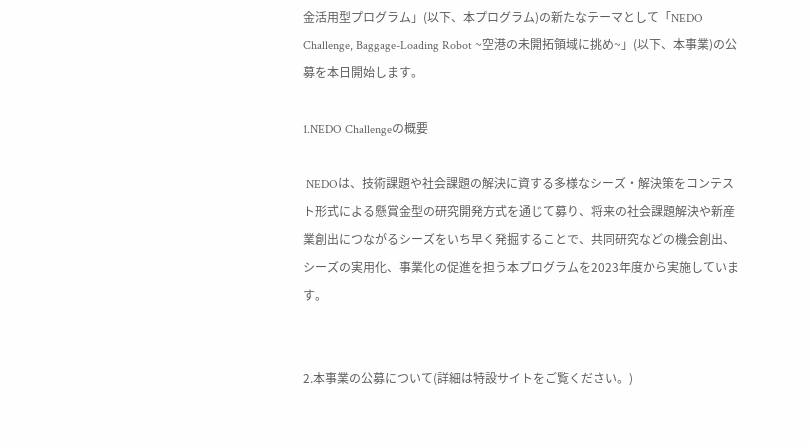金活用型プログラム」(以下、本プログラム)の新たなテーマとして「NEDO Challenge, Baggage-Loading Robot ~空港の未開拓領域に挑め~」(以下、本事業)の公募を本日開始します。

1.NEDO Challengeの概要

 NEDOは、技術課題や社会課題の解決に資する多様なシーズ・解決策をコンテスト形式による懸賞金型の研究開発方式を通じて募り、将来の社会課題解決や新産業創出につながるシーズをいち早く発掘することで、共同研究などの機会創出、シーズの実用化、事業化の促進を担う本プログラムを2023年度から実施しています。


2.本事業の公募について(詳細は特設サイトをご覧ください。)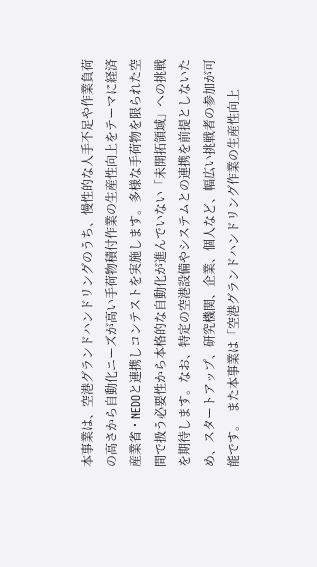本事業は、空港グランドハンドリングのうち、慢性的な人手不足や作業負荷の高さから自動化ニーズが高い手荷物積付作業の生産性向上をテーマに経済産業省・NEDOと連携しコンテストを実施します。多様な手荷物を限られた空間で扱う必要性から本格的な自動化が進んでいない「未開拓領域」への挑戦を期待します。なお、特定の空港設備やシステムとの連携を前提としないため、スタートアップ、研究機関、企業、個人など、幅広い挑戦者の参加が可能です。  また本事業は「空港グランドハンドリング作業の生産性向上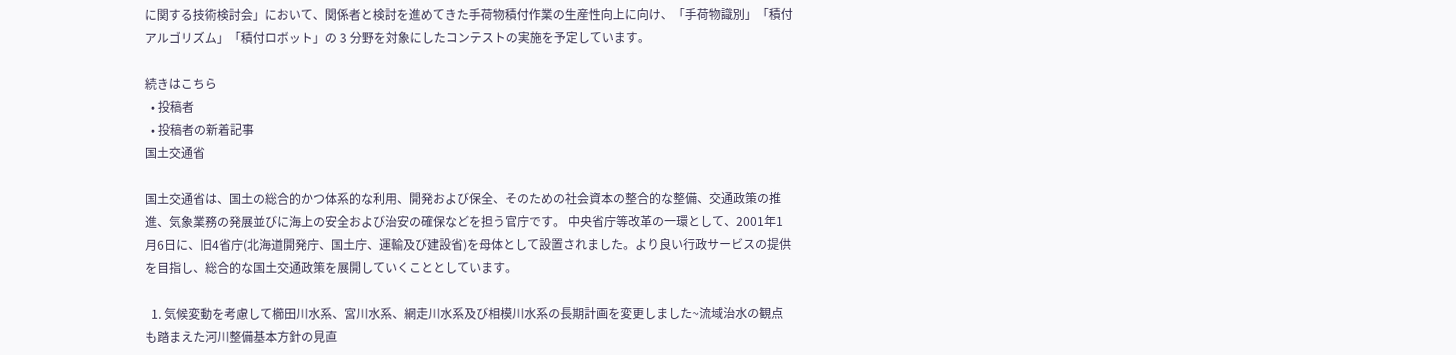に関する技術検討会」において、関係者と検討を進めてきた手荷物積付作業の生産性向上に向け、「手荷物識別」「積付アルゴリズム」「積付ロボット」の 3 分野を対象にしたコンテストの実施を予定しています。

続きはこちら
  • 投稿者
  • 投稿者の新着記事
国土交通省

国土交通省は、国土の総合的かつ体系的な利用、開発および保全、そのための社会資本の整合的な整備、交通政策の推進、気象業務の発展並びに海上の安全および治安の確保などを担う官庁です。 中央省庁等改革の一環として、2001年1月6日に、旧4省庁(北海道開発庁、国土庁、運輸及び建設省)を母体として設置されました。より良い行政サービスの提供を目指し、総合的な国土交通政策を展開していくこととしています。

  1. 気候変動を考慮して櫛田川水系、宮川水系、網走川水系及び相模川水系の長期計画を変更しました~流域治水の観点も踏まえた河川整備基本方針の見直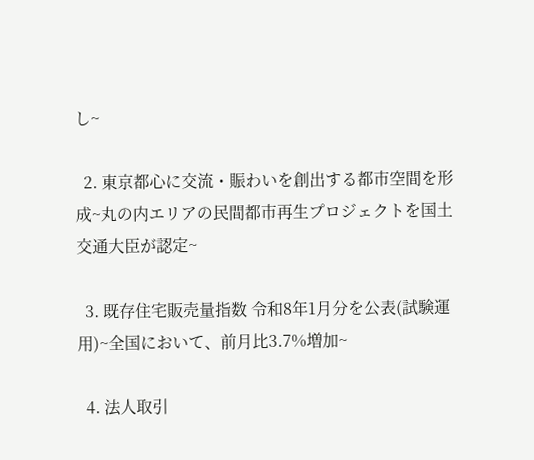し~

  2. 東京都心に交流・賑わいを創出する都市空間を形成~丸の内エリアの民間都市再生プロジェクトを国土交通大臣が認定~

  3. 既存住宅販売量指数 令和8年1月分を公表(試験運用)~全国において、前月比3.7%増加~

  4. 法人取引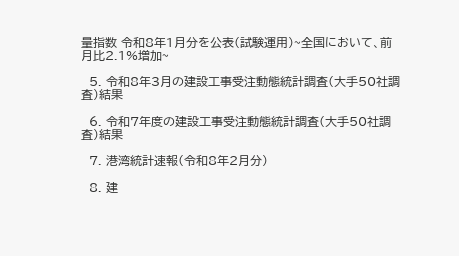量指数 令和8年1月分を公表(試験運用)~全国において、前月比2.1%増加~

  5. 令和8年3月の建設工事受注動態統計調査(大手50社調査)結果

  6. 令和7年度の建設工事受注動態統計調査(大手50社調査)結果

  7. 港湾統計速報(令和8年2月分)

  8. 建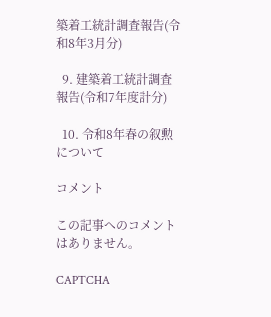築着工統計調査報告(令和8年3月分)

  9. 建築着工統計調査報告(令和7年度計分)

  10. 令和8年春の叙勲について

コメント

この記事へのコメントはありません。

CAPTCHA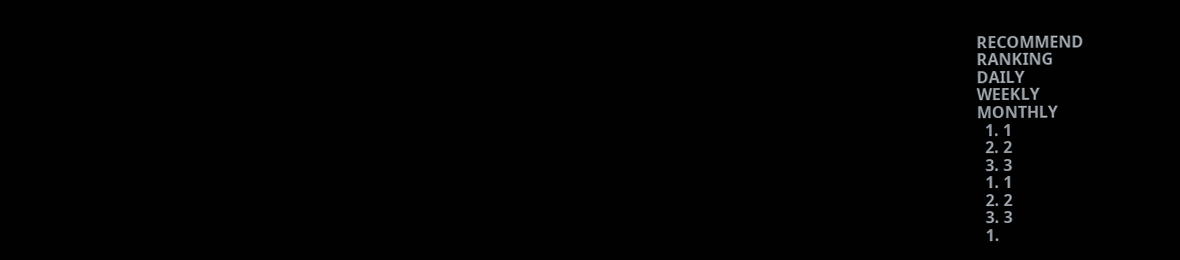RECOMMEND
RANKING
DAILY
WEEKLY
MONTHLY
  1. 1
  2. 2
  3. 3
  1. 1
  2. 2
  3. 3
  1.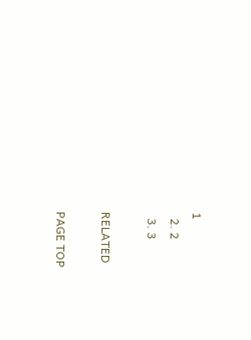1
  2. 2
  3. 3

RELATED

PAGE TOP